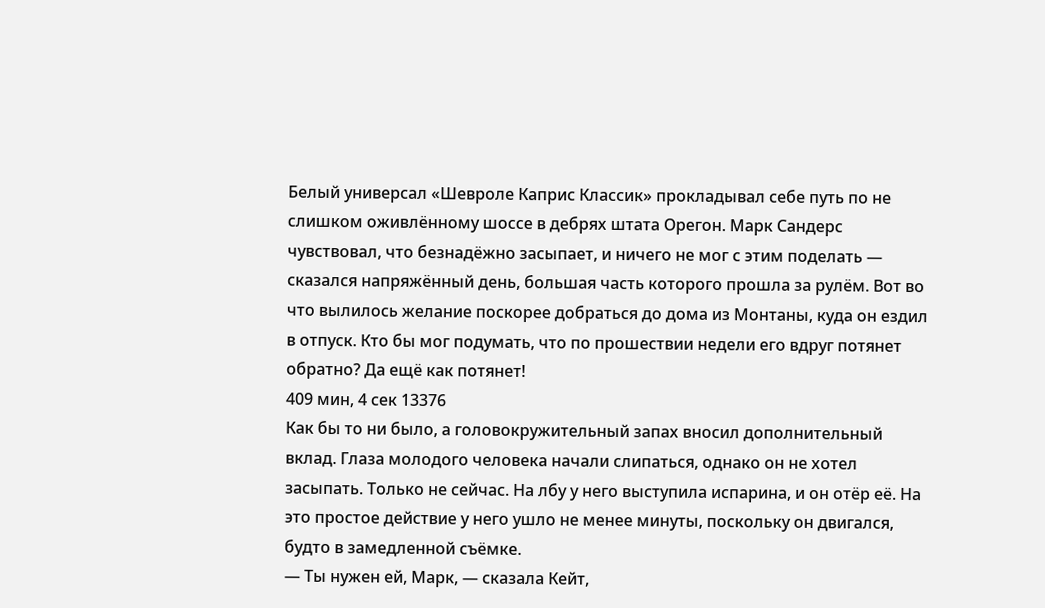Белый универсал «Шевроле Каприс Классик» прокладывал себе путь по не слишком оживлённому шоссе в дебрях штата Орегон. Марк Сандерс чувствовал, что безнадёжно засыпает, и ничего не мог с этим поделать — сказался напряжённый день, большая часть которого прошла за рулём. Вот во что вылилось желание поскорее добраться до дома из Монтаны, куда он ездил в отпуск. Кто бы мог подумать, что по прошествии недели его вдруг потянет обратно? Да ещё как потянет!
409 мин, 4 сек 13376
Как бы то ни было, а головокружительный запах вносил дополнительный вклад. Глаза молодого человека начали слипаться, однако он не хотел засыпать. Только не сейчас. На лбу у него выступила испарина, и он отёр её. На это простое действие у него ушло не менее минуты, поскольку он двигался, будто в замедленной съёмке.
— Ты нужен ей, Марк, — сказала Кейт,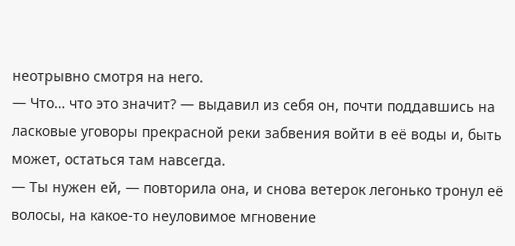неотрывно смотря на него.
— Что… что это значит? — выдавил из себя он, почти поддавшись на ласковые уговоры прекрасной реки забвения войти в её воды и, быть может, остаться там навсегда.
— Ты нужен ей, — повторила она, и снова ветерок легонько тронул её волосы, на какое-то неуловимое мгновение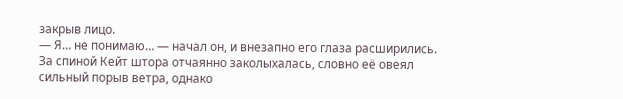закрыв лицо.
— Я… не понимаю… — начал он, и внезапно его глаза расширились.
За спиной Кейт штора отчаянно заколыхалась, словно её овеял сильный порыв ветра, однако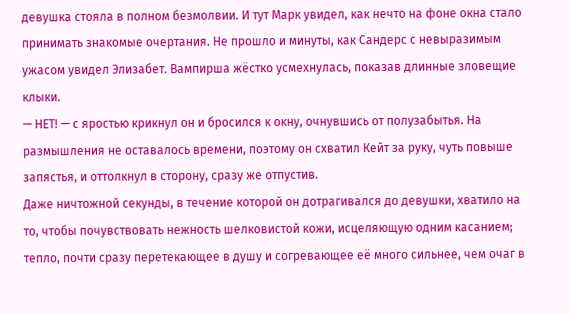девушка стояла в полном безмолвии. И тут Марк увидел, как нечто на фоне окна стало принимать знакомые очертания. Не прошло и минуты, как Сандерс с невыразимым ужасом увидел Элизабет. Вампирша жёстко усмехнулась, показав длинные зловещие клыки.
— НЕТ! — с яростью крикнул он и бросился к окну, очнувшись от полузабытья. На размышления не оставалось времени, поэтому он схватил Кейт за руку, чуть повыше запястья, и оттолкнул в сторону, сразу же отпустив.
Даже ничтожной секунды, в течение которой он дотрагивался до девушки, хватило на то, чтобы почувствовать нежность шелковистой кожи, исцеляющую одним касанием; тепло, почти сразу перетекающее в душу и согревающее её много сильнее, чем очаг в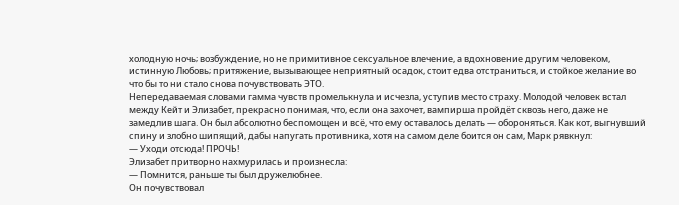холодную ночь; возбуждение, но не примитивное сексуальное влечение, а вдохновение другим человеком, истинную Любовь; притяжение, вызывающее неприятный осадок, стоит едва отстраниться, и стойкое желание во что бы то ни стало снова почувствовать ЭТО.
Непередаваемая словами гамма чувств промелькнула и исчезла, уступив место страху. Молодой человек встал между Кейт и Элизабет, прекрасно понимая, что, если она захочет, вампирша пройдёт сквозь него, даже не замедлив шага. Он был абсолютно беспомощен и всё, что ему оставалось делать — обороняться. Как кот, выгнувший спину и злобно шипящий, дабы напугать противника, хотя на самом деле боится он сам, Марк рявкнул:
— Уходи отсюда! ПРОЧЬ!
Элизабет притворно нахмурилась и произнесла:
— Помнится, раньше ты был дружелюбнее.
Он почувствовал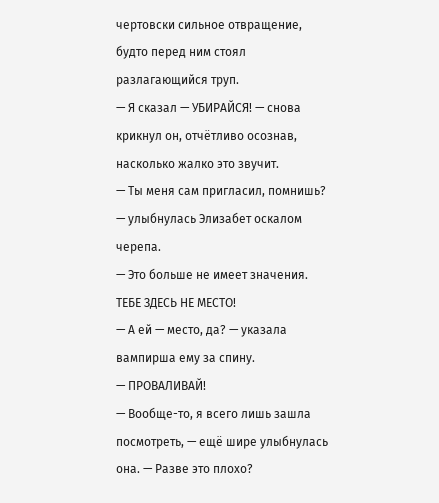чертовски сильное отвращение, будто перед ним стоял разлагающийся труп.
— Я сказал — УБИРАЙСЯ! — снова крикнул он, отчётливо осознав, насколько жалко это звучит.
— Ты меня сам пригласил, помнишь? — улыбнулась Элизабет оскалом черепа.
— Это больше не имеет значения. ТЕБЕ ЗДЕСЬ НЕ МЕСТО!
— А ей — место, да? — указала вампирша ему за спину.
— ПРОВАЛИВАЙ!
— Вообще-то, я всего лишь зашла посмотреть, — ещё шире улыбнулась она. — Разве это плохо?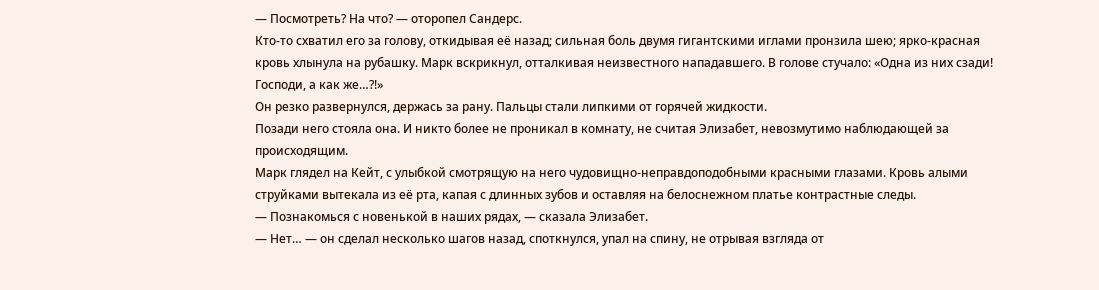— Посмотреть? На что? — оторопел Сандерс.
Кто-то схватил его за голову, откидывая её назад; сильная боль двумя гигантскими иглами пронзила шею; ярко-красная кровь хлынула на рубашку. Марк вскрикнул, отталкивая неизвестного нападавшего. В голове стучало: «Одна из них сзади! Господи, а как же…?!»
Он резко развернулся, держась за рану. Пальцы стали липкими от горячей жидкости.
Позади него стояла она. И никто более не проникал в комнату, не считая Элизабет, невозмутимо наблюдающей за происходящим.
Марк глядел на Кейт, с улыбкой смотрящую на него чудовищно-неправдоподобными красными глазами. Кровь алыми струйками вытекала из её рта, капая с длинных зубов и оставляя на белоснежном платье контрастные следы.
— Познакомься с новенькой в наших рядах, — сказала Элизабет.
— Нет… — он сделал несколько шагов назад, споткнулся, упал на спину, не отрывая взгляда от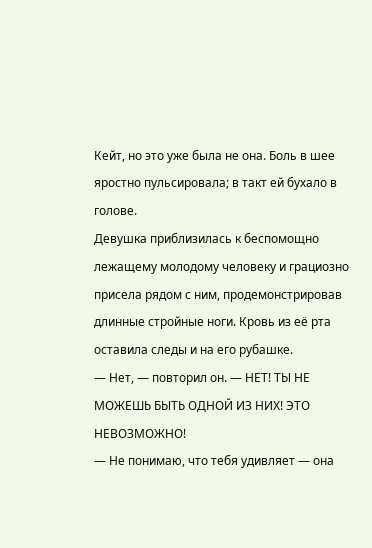Кейт, но это уже была не она. Боль в шее яростно пульсировала; в такт ей бухало в голове.
Девушка приблизилась к беспомощно лежащему молодому человеку и грациозно присела рядом с ним, продемонстрировав длинные стройные ноги. Кровь из её рта оставила следы и на его рубашке.
— Нет, — повторил он. — НЕТ! ТЫ НЕ МОЖЕШЬ БЫТЬ ОДНОЙ ИЗ НИХ! ЭТО НЕВОЗМОЖНО!
— Не понимаю, что тебя удивляет — она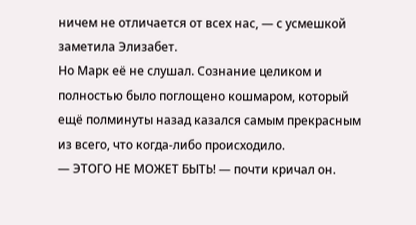ничем не отличается от всех нас, — с усмешкой заметила Элизабет.
Но Марк её не слушал. Сознание целиком и полностью было поглощено кошмаром, который ещё полминуты назад казался самым прекрасным из всего, что когда-либо происходило.
— ЭТОГО НЕ МОЖЕТ БЫТЬ! — почти кричал он.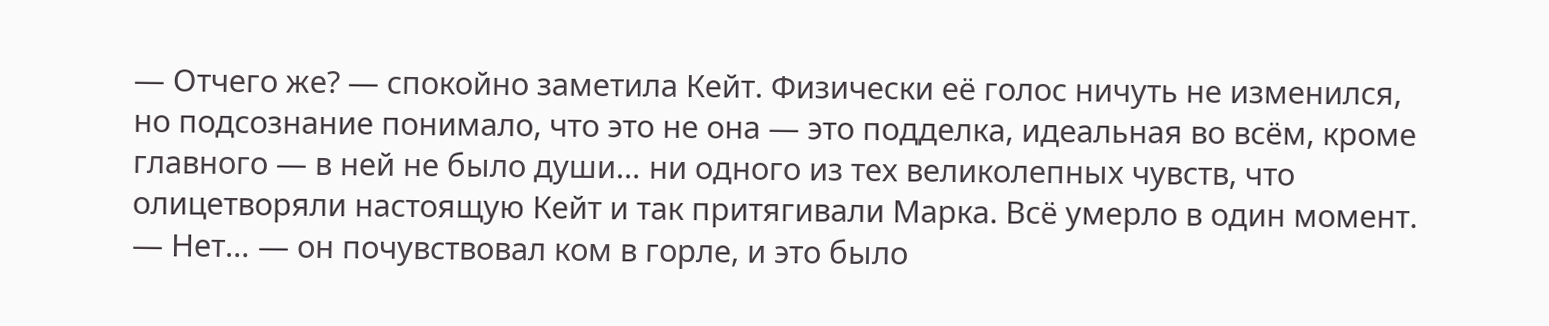— Отчего же? — спокойно заметила Кейт. Физически её голос ничуть не изменился, но подсознание понимало, что это не она — это подделка, идеальная во всём, кроме главного — в ней не было души… ни одного из тех великолепных чувств, что олицетворяли настоящую Кейт и так притягивали Марка. Всё умерло в один момент.
— Нет… — он почувствовал ком в горле, и это было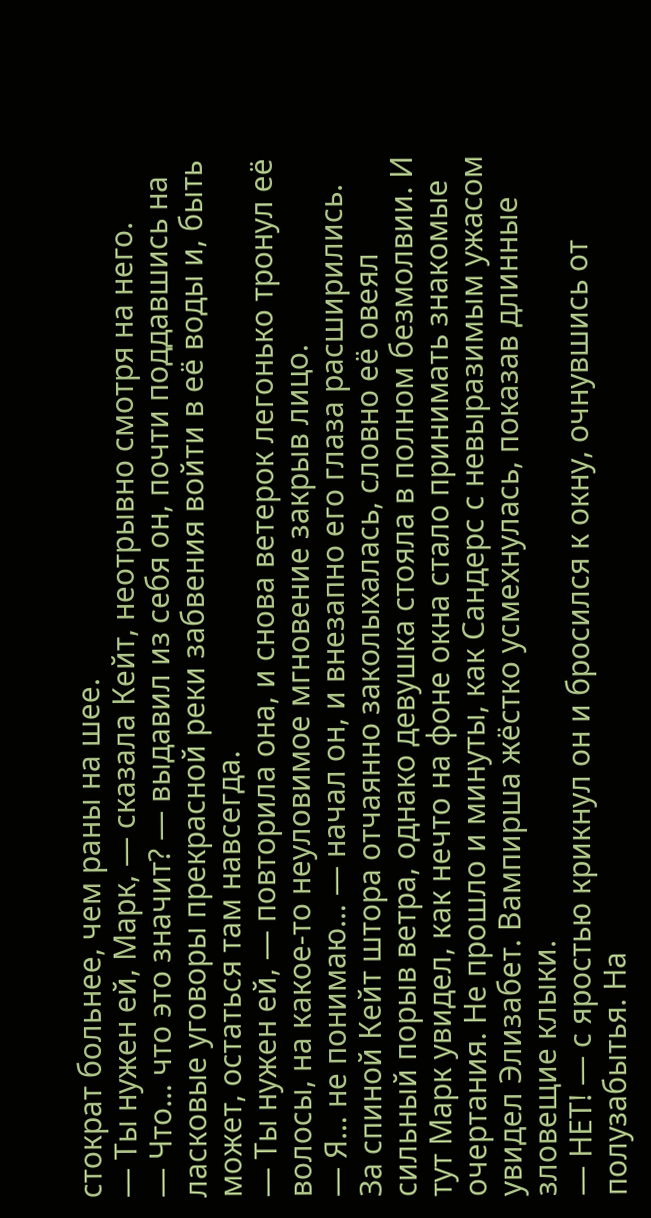стократ больнее, чем раны на шее.
— Ты нужен ей, Марк, — сказала Кейт, неотрывно смотря на него.
— Что… что это значит? — выдавил из себя он, почти поддавшись на ласковые уговоры прекрасной реки забвения войти в её воды и, быть может, остаться там навсегда.
— Ты нужен ей, — повторила она, и снова ветерок легонько тронул её волосы, на какое-то неуловимое мгновение закрыв лицо.
— Я… не понимаю… — начал он, и внезапно его глаза расширились.
За спиной Кейт штора отчаянно заколыхалась, словно её овеял сильный порыв ветра, однако девушка стояла в полном безмолвии. И тут Марк увидел, как нечто на фоне окна стало принимать знакомые очертания. Не прошло и минуты, как Сандерс с невыразимым ужасом увидел Элизабет. Вампирша жёстко усмехнулась, показав длинные зловещие клыки.
— НЕТ! — с яростью крикнул он и бросился к окну, очнувшись от полузабытья. На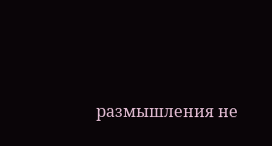размышления не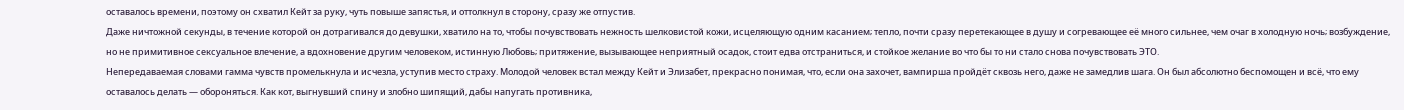оставалось времени, поэтому он схватил Кейт за руку, чуть повыше запястья, и оттолкнул в сторону, сразу же отпустив.
Даже ничтожной секунды, в течение которой он дотрагивался до девушки, хватило на то, чтобы почувствовать нежность шелковистой кожи, исцеляющую одним касанием; тепло, почти сразу перетекающее в душу и согревающее её много сильнее, чем очаг в холодную ночь; возбуждение, но не примитивное сексуальное влечение, а вдохновение другим человеком, истинную Любовь; притяжение, вызывающее неприятный осадок, стоит едва отстраниться, и стойкое желание во что бы то ни стало снова почувствовать ЭТО.
Непередаваемая словами гамма чувств промелькнула и исчезла, уступив место страху. Молодой человек встал между Кейт и Элизабет, прекрасно понимая, что, если она захочет, вампирша пройдёт сквозь него, даже не замедлив шага. Он был абсолютно беспомощен и всё, что ему оставалось делать — обороняться. Как кот, выгнувший спину и злобно шипящий, дабы напугать противника,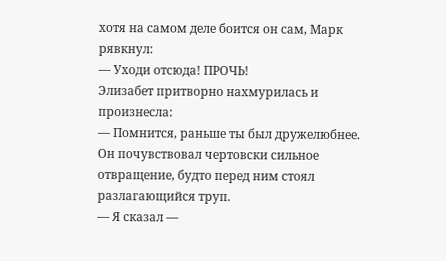хотя на самом деле боится он сам, Марк рявкнул:
— Уходи отсюда! ПРОЧЬ!
Элизабет притворно нахмурилась и произнесла:
— Помнится, раньше ты был дружелюбнее.
Он почувствовал чертовски сильное отвращение, будто перед ним стоял разлагающийся труп.
— Я сказал —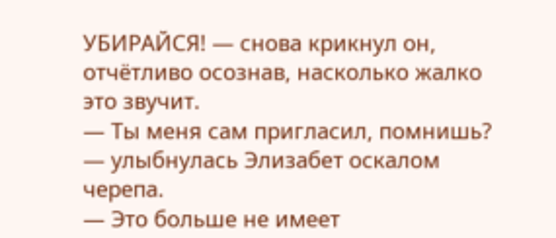УБИРАЙСЯ! — снова крикнул он, отчётливо осознав, насколько жалко это звучит.
— Ты меня сам пригласил, помнишь? — улыбнулась Элизабет оскалом черепа.
— Это больше не имеет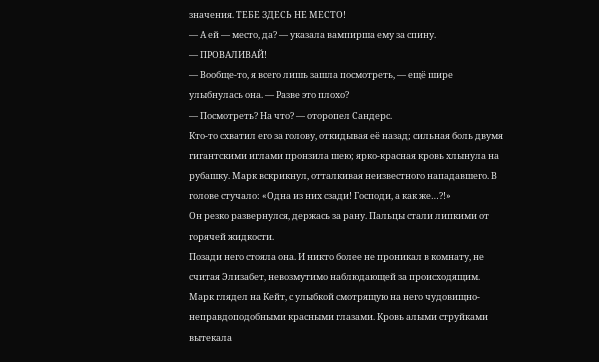значения. ТЕБЕ ЗДЕСЬ НЕ МЕСТО!
— А ей — место, да? — указала вампирша ему за спину.
— ПРОВАЛИВАЙ!
— Вообще-то, я всего лишь зашла посмотреть, — ещё шире улыбнулась она. — Разве это плохо?
— Посмотреть? На что? — оторопел Сандерс.
Кто-то схватил его за голову, откидывая её назад; сильная боль двумя гигантскими иглами пронзила шею; ярко-красная кровь хлынула на рубашку. Марк вскрикнул, отталкивая неизвестного нападавшего. В голове стучало: «Одна из них сзади! Господи, а как же…?!»
Он резко развернулся, держась за рану. Пальцы стали липкими от горячей жидкости.
Позади него стояла она. И никто более не проникал в комнату, не считая Элизабет, невозмутимо наблюдающей за происходящим.
Марк глядел на Кейт, с улыбкой смотрящую на него чудовищно-неправдоподобными красными глазами. Кровь алыми струйками вытекала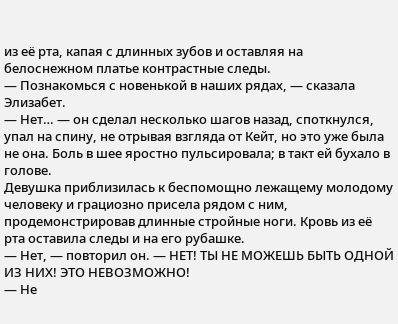из её рта, капая с длинных зубов и оставляя на белоснежном платье контрастные следы.
— Познакомься с новенькой в наших рядах, — сказала Элизабет.
— Нет… — он сделал несколько шагов назад, споткнулся, упал на спину, не отрывая взгляда от Кейт, но это уже была не она. Боль в шее яростно пульсировала; в такт ей бухало в голове.
Девушка приблизилась к беспомощно лежащему молодому человеку и грациозно присела рядом с ним, продемонстрировав длинные стройные ноги. Кровь из её рта оставила следы и на его рубашке.
— Нет, — повторил он. — НЕТ! ТЫ НЕ МОЖЕШЬ БЫТЬ ОДНОЙ ИЗ НИХ! ЭТО НЕВОЗМОЖНО!
— Не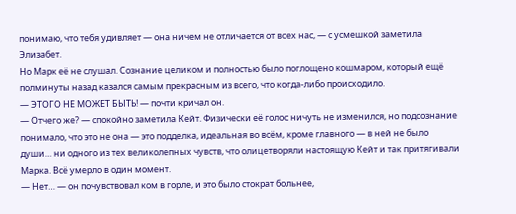понимаю, что тебя удивляет — она ничем не отличается от всех нас, — с усмешкой заметила Элизабет.
Но Марк её не слушал. Сознание целиком и полностью было поглощено кошмаром, который ещё полминуты назад казался самым прекрасным из всего, что когда-либо происходило.
— ЭТОГО НЕ МОЖЕТ БЫТЬ! — почти кричал он.
— Отчего же? — спокойно заметила Кейт. Физически её голос ничуть не изменился, но подсознание понимало, что это не она — это подделка, идеальная во всём, кроме главного — в ней не было души… ни одного из тех великолепных чувств, что олицетворяли настоящую Кейт и так притягивали Марка. Всё умерло в один момент.
— Нет… — он почувствовал ком в горле, и это было стократ больнее,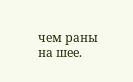чем раны на шее.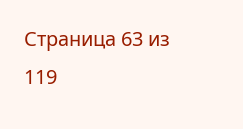Страница 63 из 119